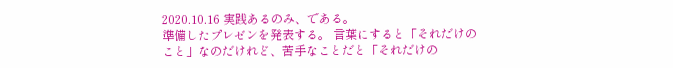2020.10.16 実践あるのみ、である。
準備したプレゼンを発表する。 言葉にすると「それだけのこと」なのだけれど、苦手なことだと「それだけの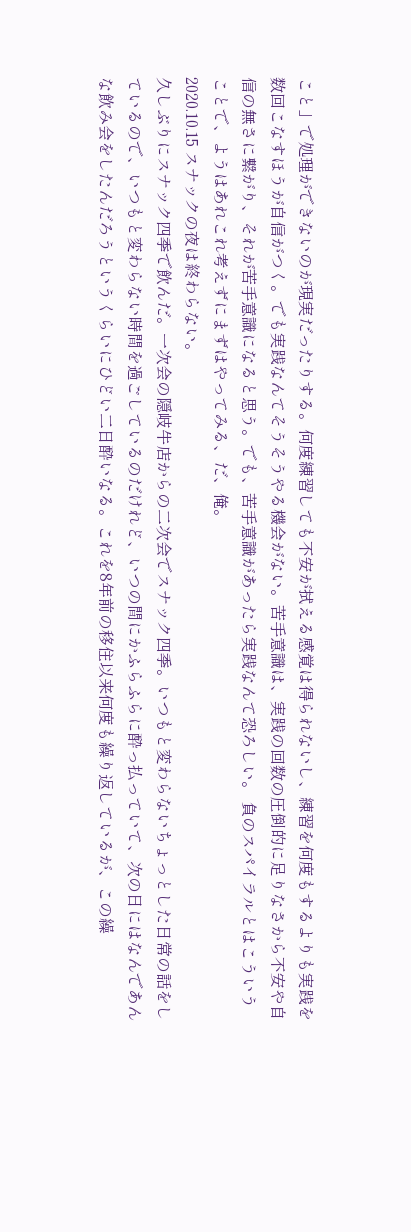こと」で処理ができないのが現実だったりする。何度練習しても不安が拭える感覚は得られないし、練習を何度もするよりも実践を数回こなすほうが自信がつく。でも実践なんてそうそうやる機会がない。苦手意識は、実践の回数の圧倒的に足りなさから不安や自信の無さに繋がり、それが苦手意識になると思う。でも、苦手意識があったら実践なんて恐ろしい。 負のスパイラルとはこういうことで、ようはあれこれ考えずにまずはやってみる、だ、俺。
2020.10.15 スナックの夜は終わらない。
久しぶりにスナック四季で飲んだ。一次会の隠岐牛店からの二次会でスナック四季。いつもと変わらないちょっとした日常の話をしているので、いつもと変わらない時間を過ごしているのだけれど、いつの間にかふらふらに酔っ払っていて、次の日にはなんであんな飲み会をしたんだろうというくらいにひどい二日酔いなる。これを8年前の移住以来何度も繰り返しているが、この繰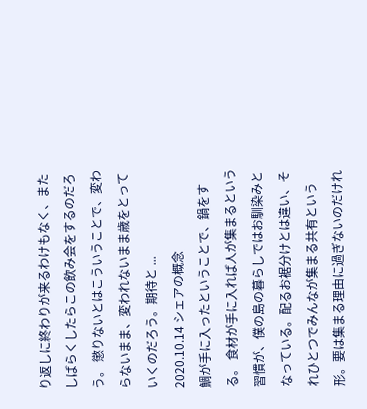り返しに終わりが来るわけもなく、またしばらくしたらこの飲み会をするのだろう。 懲りないとはこういうことで、変わらないまま、変われないまま歳をとっていくのだろう。期待と ...
2020.10.14 シェアの概念
鯛が手に入ったということで、鍋をする。 食材が手に入れば人が集まるという習慣が、僕の島の暮らしではお馴染みとなっている。配るお裾分けとは違い、それひとつでみんなが集まる共有という形。要は集まる理由に過ぎないのだけれ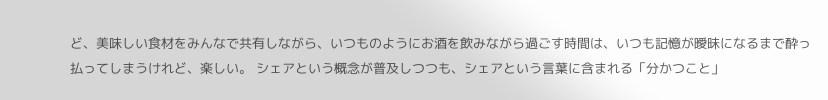ど、美味しい食材をみんなで共有しながら、いつものようにお酒を飲みながら過ごす時間は、いつも記憶が曖昧になるまで酔っ払ってしまうけれど、楽しい。 シェアという概念が普及しつつも、シェアという言葉に含まれる「分かつこと」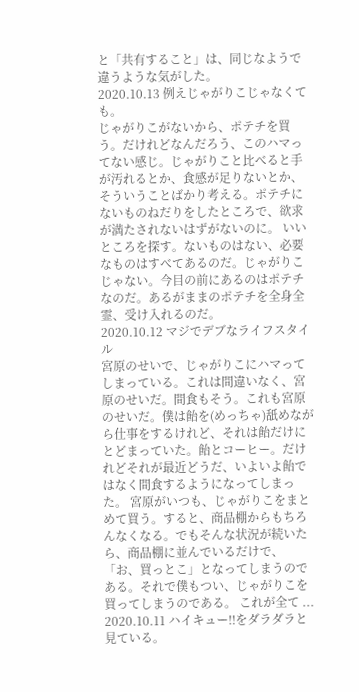と「共有すること」は、同じなようで違うような気がした。
2020.10.13 例えじゃがりこじゃなくても。
じゃがりこがないから、ポテチを買う。だけれどなんだろう、このハマってない感じ。じゃがりこと比べると手が汚れるとか、食感が足りないとか、そういうことばかり考える。ポテチにないものねだりをしたところで、欲求が満たされないはずがないのに。 いいところを探す。ないものはない、必要なものはすべてあるのだ。じゃがりこじゃない。今目の前にあるのはポテチなのだ。あるがままのポテチを全身全霊、受け入れるのだ。
2020.10.12 マジでデブなライフスタイル
宮原のせいで、じゃがりこにハマってしまっている。これは間違いなく、宮原のせいだ。間食もそう。これも宮原のせいだ。僕は飴を(めっちゃ)舐めながら仕事をするけれど、それは飴だけにとどまっていた。飴とコーヒー。だけれどそれが最近どうだ、いよいよ飴ではなく間食するようになってしまった。 宮原がいつも、じゃがりこをまとめて買う。すると、商品棚からもちろんなくなる。でもそんな状況が続いたら、商品棚に並んでいるだけで、「お、買っとこ」となってしまうのである。それで僕もつい、じゃがりこを買ってしまうのである。 これが全て ...
2020.10.11 ハイキュー‼をダラダラと見ている。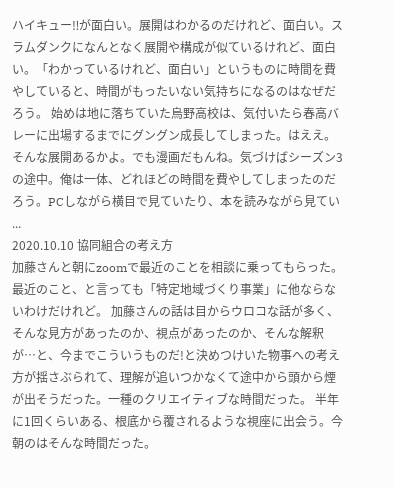ハイキュー‼が面白い。展開はわかるのだけれど、面白い。スラムダンクになんとなく展開や構成が似ているけれど、面白い。「わかっているけれど、面白い」というものに時間を費やしていると、時間がもったいない気持ちになるのはなぜだろう。 始めは地に落ちていた烏野高校は、気付いたら春高バレーに出場するまでにグングン成長してしまった。はええ。そんな展開あるかよ。でも漫画だもんね。気づけばシーズン3の途中。俺は一体、どれほどの時間を費やしてしまったのだろう。PCしながら横目で見ていたり、本を読みながら見てい ...
2020.10.10 協同組合の考え方
加藤さんと朝にzoomで最近のことを相談に乗ってもらった。最近のこと、と言っても「特定地域づくり事業」に他ならないわけだけれど。 加藤さんの話は目からウロコな話が多く、そんな見方があったのか、視点があったのか、そんな解釈が…と、今までこういうものだ!と決めつけいた物事への考え方が揺さぶられて、理解が追いつかなくて途中から頭から煙が出そうだった。一種のクリエイティブな時間だった。 半年に1回くらいある、根底から覆されるような視座に出会う。今朝のはそんな時間だった。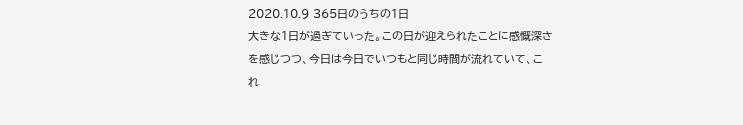2020.10.9 365日のうちの1日
大きな1日が過ぎていった。この日が迎えられたことに感慨深さを感じつつ、今日は今日でいつもと同じ時間が流れていて、これ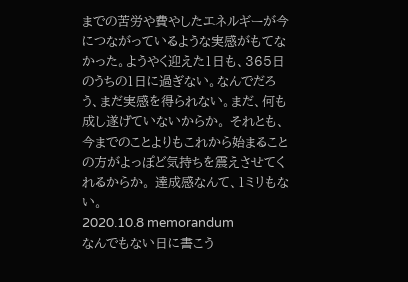までの苦労や費やしたエネルギーが今につながっているような実感がもてなかった。ようやく迎えた1日も、365日のうちの1日に過ぎない。なんでだろう、まだ実感を得られない。まだ、何も成し遂げていないからか。 それとも、今までのことよりもこれから始まることの方がよっぽど気持ちを震えさせてくれるからか。 達成感なんて、1ミリもない。
2020.10.8 memorandum
なんでもない日に書こう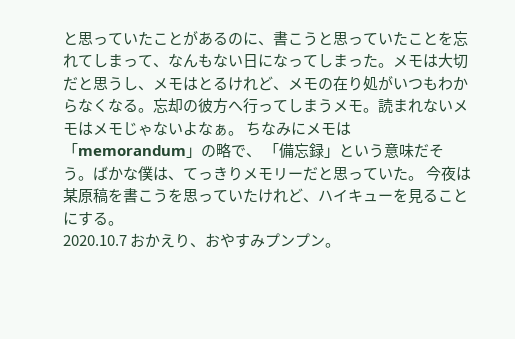と思っていたことがあるのに、書こうと思っていたことを忘れてしまって、なんもない日になってしまった。メモは大切だと思うし、メモはとるけれど、メモの在り処がいつもわからなくなる。忘却の彼方へ行ってしまうメモ。読まれないメモはメモじゃないよなぁ。 ちなみにメモは「memorandum」の略で、 「備忘録」という意味だそう。ばかな僕は、てっきりメモリーだと思っていた。 今夜は某原稿を書こうを思っていたけれど、ハイキューを見ることにする。
2020.10.7 おかえり、おやすみプンプン。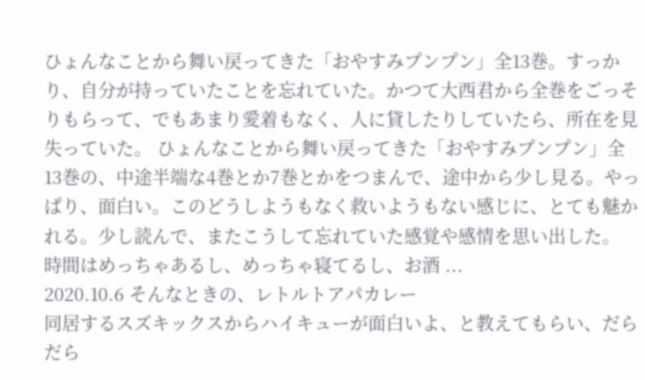ひょんなことから舞い戻ってきた「おやすみプンプン」全13巻。すっかり、自分が持っていたことを忘れていた。かつて大西君から全巻をごっそりもらって、でもあまり愛着もなく、人に貸したりしていたら、所在を見失っていた。 ひょんなことから舞い戻ってきた「おやすみプンプン」全13巻の、中途半端な4巻とか7巻とかをつまんで、途中から少し見る。やっぱり、面白い。このどうしようもなく救いようもない感じに、とても魅かれる。少し読んで、またこうして忘れていた感覚や感情を思い出した。 時間はめっちゃあるし、めっちゃ寝てるし、お酒 ...
2020.10.6 そんなときの、レトルトアパカレー
同居するスズキックスからハイキューが面白いよ、と教えてもらい、だらだら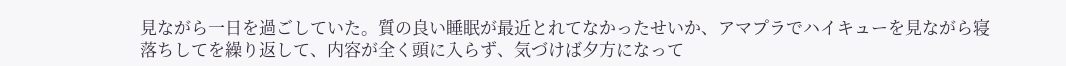見ながら一日を過ごしていた。質の良い睡眠が最近とれてなかったせいか、アマプラでハイキューを見ながら寝落ちしてを繰り返して、内容が全く頭に入らず、気づけば夕方になって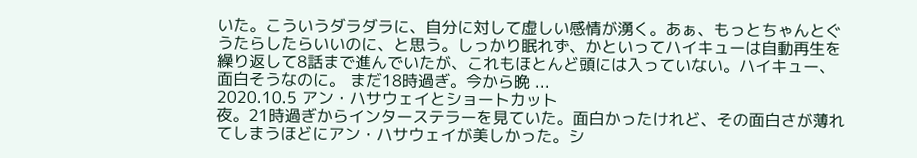いた。こういうダラダラに、自分に対して虚しい感情が湧く。あぁ、もっとちゃんとぐうたらしたらいいのに、と思う。しっかり眠れず、かといってハイキューは自動再生を繰り返して8話まで進んでいたが、これもほとんど頭には入っていない。ハイキュー、面白そうなのに。 まだ18時過ぎ。今から晩 ...
2020.10.5 アン・ハサウェイとショートカット
夜。21時過ぎからインターステラーを見ていた。面白かったけれど、その面白さが薄れてしまうほどにアン・ハサウェイが美しかった。シ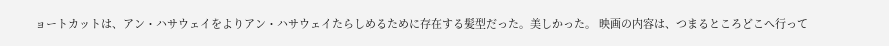ョートカットは、アン・ハサウェイをよりアン・ハサウェイたらしめるために存在する髪型だった。美しかった。 映画の内容は、つまるところどこへ行って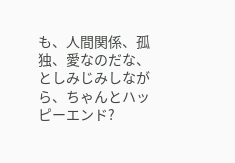も、人間関係、孤独、愛なのだな、としみじみしながら、ちゃんとハッピーエンド?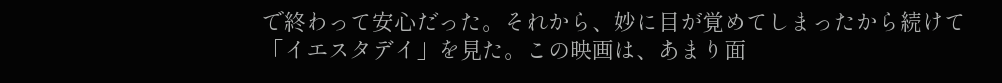で終わって安心だった。それから、妙に目が覚めてしまったから続けて「イエスタデイ」を見た。この映画は、あまり面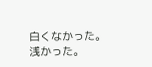白くなかった。浅かった。